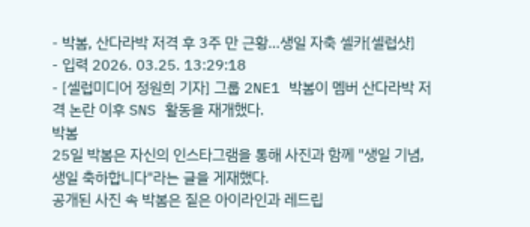- 박봄, 산다라박 저격 후 3주 만 근황…생일 자축 셀카[셀럽샷]
- 입력 2026. 03.25. 13:29:18
- [셀럽미디어 정원희 기자] 그룹 2NE1 박봄이 멤버 산다라박 저격 논란 이후 SNS 활동을 재개했다.
박봄
25일 박봄은 자신의 인스타그램을 통해 사진과 함께 "생일 기념, 생일 축하합니다"라는 글을 게재했다.
공개된 사진 속 박봄은 짙은 아이라인과 레드립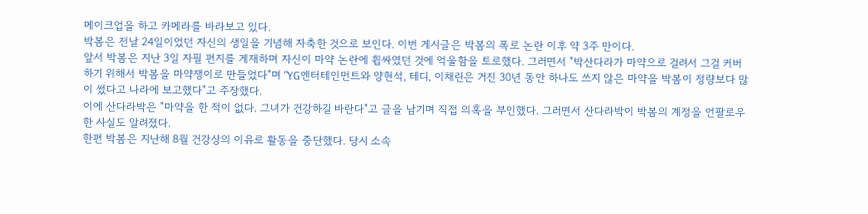메이크업을 하고 카메라를 바라보고 있다.
박봄은 전날 24일이었던 자신의 생일을 기념해 자축한 것으로 보인다. 이번 게시글은 박봄의 폭로 논란 이후 약 3주 만이다.
앞서 박봄은 지난 3일 자필 편지를 게재하며 자신이 마약 논란에 휩싸였던 것에 억울함을 토로했다. 그러면서 "박산다라가 마약으로 걸려서 그걸 커버하기 위해서 박봄을 마약쟁이로 만들었다"며 "YG엔터테인먼트와 양현석, 테디, 이채린은 거진 30년 동안 하나도 쓰지 않은 마약을 박봄이 정량보다 많이 썼다고 나라에 보고했다"고 주장했다.
이에 산다라박은 "마약을 한 적이 없다. 그녀가 건강하길 바란다"고 글을 남기며 직접 의혹을 부인했다. 그러면서 산다라박이 박봄의 계정을 언팔로우한 사실도 알려졌다.
한편 박봄은 지난해 8월 건강상의 이유로 활동을 중단했다. 당시 소속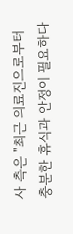사 측은 "최근 의료진으로부터 충분한 휴식과 안정이 필요하다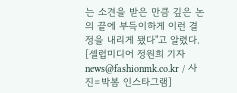는 소견을 받은 만큼 깊은 논의 끝에 부득이하게 이런 결정을 내리게 됐다"고 알렸다.
[셀럽미디어 정원희 기자 news@fashionmk.co.kr / 사진=박봄 인스타그램]